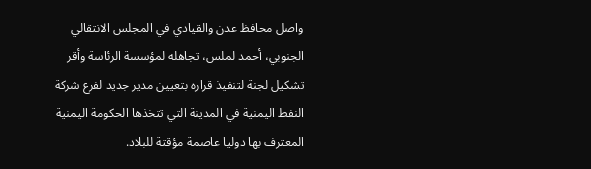واصل محافظ عدن والقيادي في المجلس الانتقالي الجنوبي، أحمد لملس، تجاهله لمؤسسة الرئاسة وأقر تشكيل لجنة لتنفيذ قراره بتعيين مدير جديد لفرع شركة النفط اليمنية في المدينة التي تتخذها الحكومة اليمنية المعترف بها دوليا عاصمة مؤقتة للبلاد.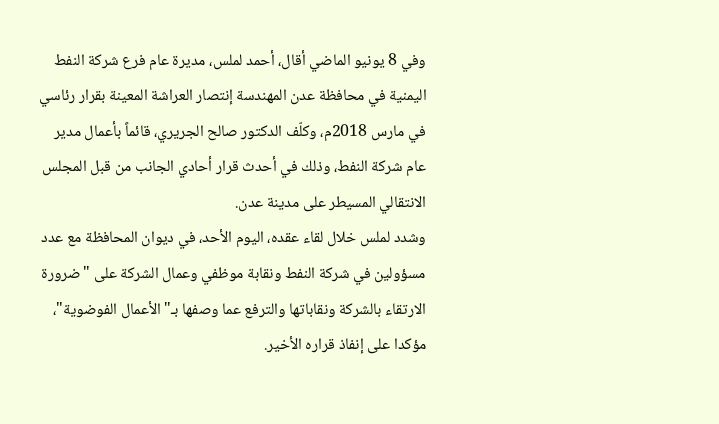وفي 8 يونيو الماضي أقال، أحمد لملس، مديرة عام فرع شركة النفط اليمنية في محافظة عدن المهندسة إنتصار العراشة المعينة بقرار رئاسي في مارس 2018م، وكلّف الدكتور صالح الجريري، قائماً بأعمال مدير عام شركة النفط، وذلك في أحدث قرار أحادي الجانب من قبل المجلس الانتقالي المسيطر على مدينة عدن.
وشدد لملس خلال لقاء عقده، اليوم الأحد، في ديوان المحافظة مع عدد مسؤولين في شركة النفط ونقابة موظفي وعمال الشركة على "ضرورة الارتقاء بالشركة ونقاباتها والترفع عما وصفها بـ"الأعمال الفوضوية"، مؤكدا على إنفاذ قراره الأخير.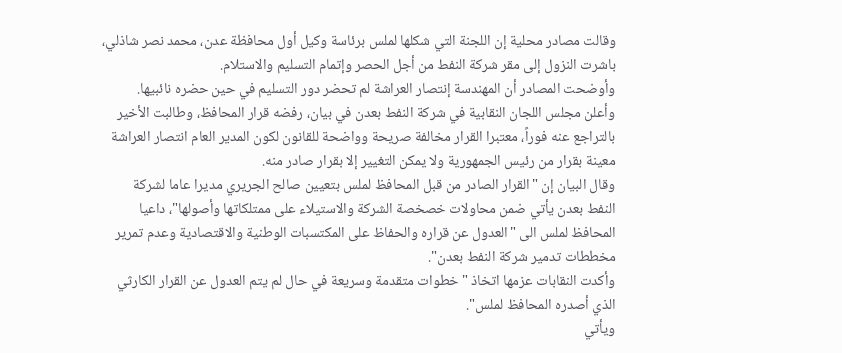وقالت مصادر محلية إن اللجنة التي شكلها لملس برئاسة وكيل أول محافظة عدن، محمد نصر شاذلي، باشرت النزول إلى مقر شركة النفط من أجل الحصر وإتمام التسليم والاستلام.
وأوضحت المصادر أن المهندسة إنتصار العراشة لم تحضر دور التسليم في حين حضره نائبيها.
وأعلن مجلس اللجان النقابية في شركة النفط بعدن في بيان، رفضه قرار المحافظ، وطالبت الأخير بالتراجع عنه فوراً، معتبرا القرار مخالفة صريحة وواضحة للقانون لكون المدير العام انتصار العراشة معينة بقرار من رئيس الجمهورية ولا يمكن التغيير إلا بقرار صادر منه.
وقال البيان إن "القرار الصادر من قبل المحافظ لملس بتعيين صالح الجريري مديرا عاما لشركة النفط بعدن يأتي ضمن محاولات خصخصة الشركة والاستيلاء على ممتلكاتها وأصولها"، داعيا المحافظ لملس الى "العدول عن قراره والحفاظ على المكتسبات الوطنية والاقتصادية وعدم تمرير مخططات تدمير شركة النفط بعدن".
وأكدت النقابات عزمها اتخاذ "خطوات متقدمة وسريعة في حال لم يتم العدول عن القرار الكارثي الذي أصدره المحافظ لملس".
ويأتي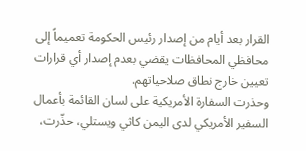القرار بعد أيام من إصدار رئيس الحكومة تعميماً إلى محافظي المحافظات يقضي بعدم إصدار أي قرارات تعيين خارج نطاق صلاحياتهم.
وحذرت السفارة الأمريكية على لسان القائمة بأعمال السفير الأمريكي لدى اليمن كاثي ويستلي، حذّرت،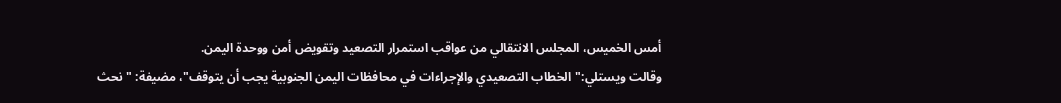أمس الخميس، المجلس الانتقالي من عواقب استمرار التصعيد وتقويض أمن ووحدة اليمن.
وقالت ويستلي:"الخطاب التصعيدي والإجراءات في محافظات اليمن الجنوبية يجب أن يتوقف"، مضيفة: "نحث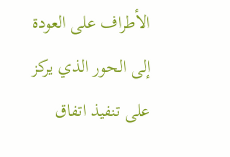الأطراف على العودة إلى الحور الذي يركز على تنفيذ اتفاق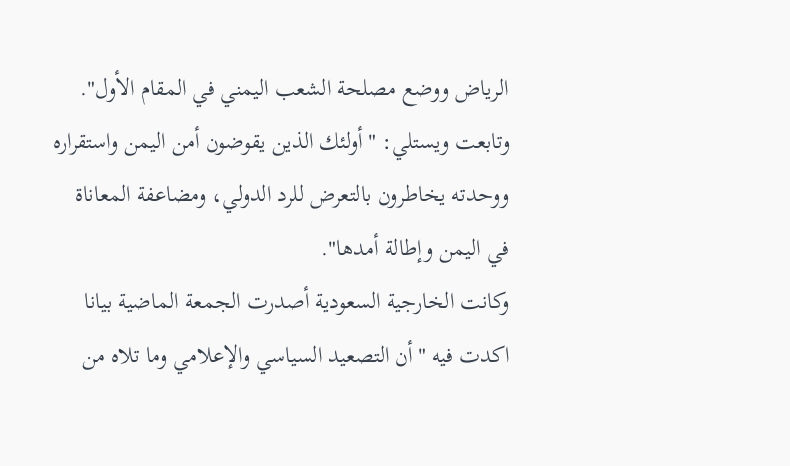الرياض ووضع مصلحة الشعب اليمني في المقام الأول".
وتابعت ويستلي: "أولئك الذين يقوضون أمن اليمن واستقراره ووحدته يخاطرون بالتعرض للرد الدولي، ومضاعفة المعاناة في اليمن وإطالة أمدها".
وكانت الخارجية السعودية أصدرت الجمعة الماضية بيانا اكدت فيه "أن التصعيد السياسي والإعلامي وما تلاه من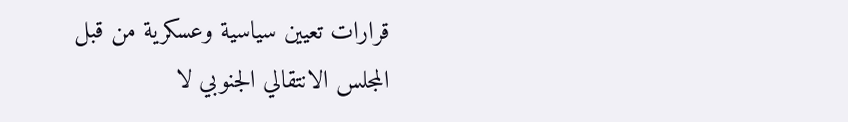قرارات تعيين سياسية وعسكرية من قبل المجلس الانتقالي الجنوبي لا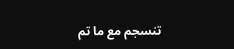تنسجم مع ما تم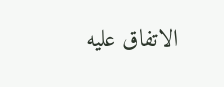الاتفاق عليه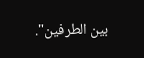بين الطرفين".